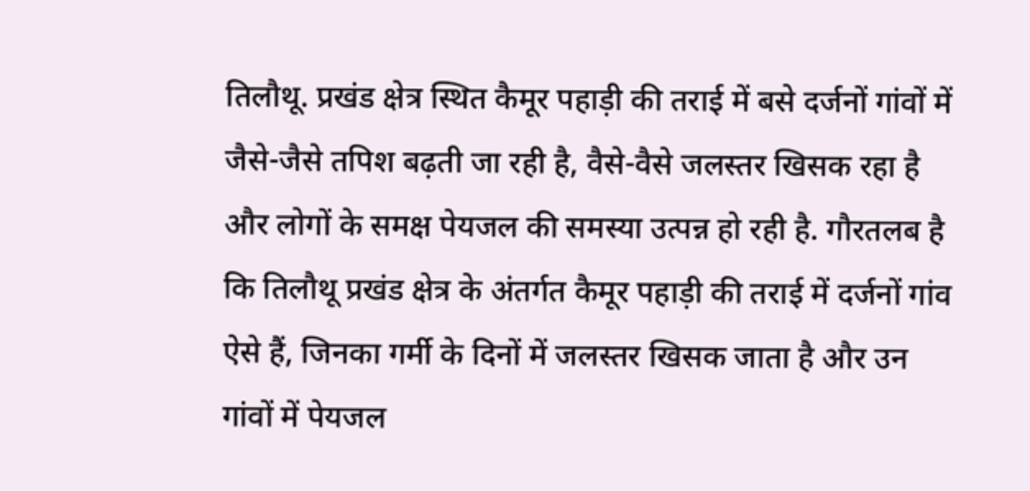तिलौथू. प्रखंड क्षेत्र स्थित कैमूर पहाड़ी की तराई में बसे दर्जनों गांवों में जैसे-जैसे तपिश बढ़ती जा रही है, वैसे-वैसे जलस्तर खिसक रहा है और लोगों के समक्ष पेयजल की समस्या उत्पन्न हो रही है. गौरतलब है कि तिलौथू प्रखंड क्षेत्र के अंतर्गत कैमूर पहाड़ी की तराई में दर्जनों गांव ऐसे हैं, जिनका गर्मी के दिनों में जलस्तर खिसक जाता है और उन गांवों में पेयजल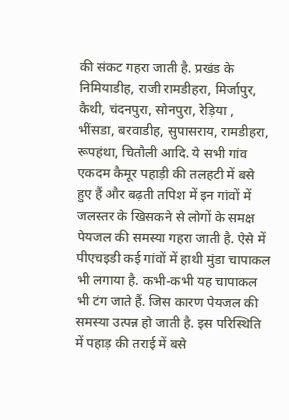की संकट गहरा जाती है. प्रखंड के निमियाडीह, राजी रामडीहरा, मिर्जापुर, कैथी, चंदनपुरा, सोनपुरा, रेड़िया , भींसडा, बरवाडीह, सुपासराय, रामडीहरा, रूपहंथा, चितौली आदि. ये सभी गांव एकदम कैमूर पहाड़ी की तलहटी में बसे हुए हैं और बढ़ती तपिश में इन गांवों में जलस्तर के खिसकने से लोगों के समक्ष पेयजल की समस्या गहरा जाती है. ऐसे में पीएचइडी कई गांवों में हाथी मुंडा चापाकल भी लगाया है. कभी-कभी यह चापाकल भी टंग जाते हैं. जिस कारण पेयजल की समस्या उत्पन्न हो जाती है. इस परिस्थिति में पहाड़ की तराई में बसे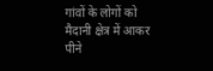गांवों के लोगों को मैदानी क्षेत्र में आकर पीने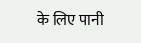के लिए पानी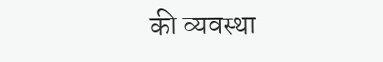की व्यवस्था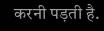करनी पड़ती है.